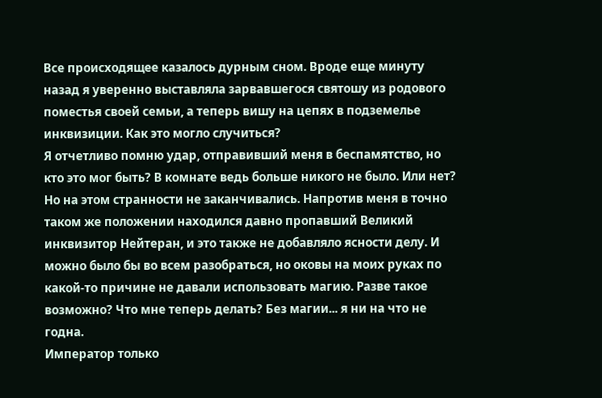Все происходящее казалось дурным сном. Вроде еще минуту назад я уверенно выставляла зарвавшегося святошу из родового поместья своей семьи, а теперь вишу на цепях в подземелье инквизиции. Как это могло случиться?
Я отчетливо помню удар, отправивший меня в беспамятство, но кто это мог быть? В комнате ведь больше никого не было. Или нет? Но на этом странности не заканчивались. Напротив меня в точно таком же положении находился давно пропавший Великий инквизитор Нейтеран, и это также не добавляло ясности делу. И можно было бы во всем разобраться, но оковы на моих руках по какой-то причине не давали использовать магию. Разве такое возможно? Что мне теперь делать? Без магии... я ни на что не годна.
Император только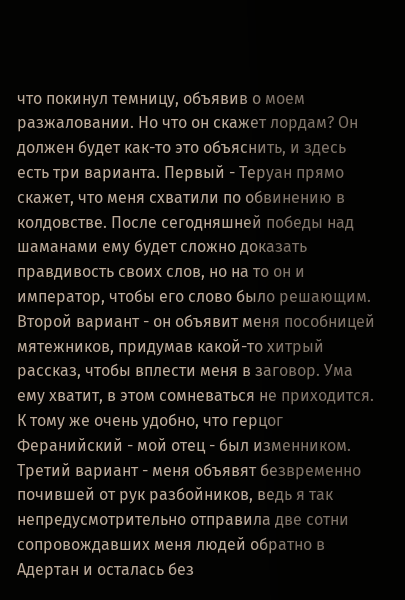что покинул темницу, объявив о моем разжаловании. Но что он скажет лордам? Он должен будет как-то это объяснить, и здесь есть три варианта. Первый - Теруан прямо скажет, что меня схватили по обвинению в колдовстве. После сегодняшней победы над шаманами ему будет сложно доказать правдивость своих слов, но на то он и император, чтобы его слово было решающим. Второй вариант - он объявит меня пособницей мятежников, придумав какой-то хитрый рассказ, чтобы вплести меня в заговор. Ума ему хватит, в этом сомневаться не приходится. К тому же очень удобно, что герцог Феранийский - мой отец - был изменником. Третий вариант - меня объявят безвременно почившей от рук разбойников, ведь я так непредусмотрительно отправила две сотни сопровождавших меня людей обратно в Адертан и осталась без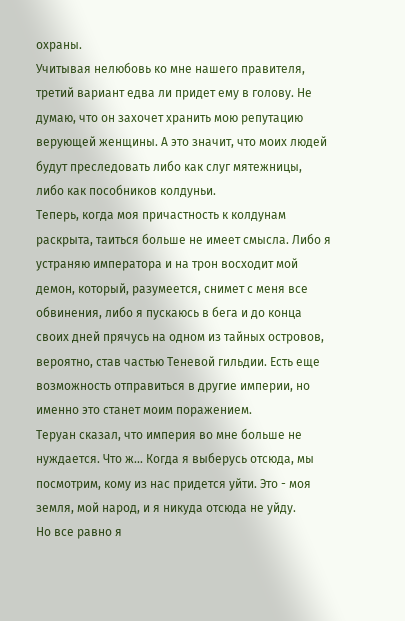охраны.
Учитывая нелюбовь ко мне нашего правителя, третий вариант едва ли придет ему в голову. Не думаю, что он захочет хранить мою репутацию верующей женщины. А это значит, что моих людей будут преследовать либо как слуг мятежницы, либо как пособников колдуньи.
Теперь, когда моя причастность к колдунам раскрыта, таиться больше не имеет смысла. Либо я устраняю императора и на трон восходит мой демон, который, разумеется, снимет с меня все обвинения, либо я пускаюсь в бега и до конца своих дней прячусь на одном из тайных островов, вероятно, став частью Теневой гильдии. Есть еще возможность отправиться в другие империи, но именно это станет моим поражением.
Теруан сказал, что империя во мне больше не нуждается. Что ж... Когда я выберусь отсюда, мы посмотрим, кому из нас придется уйти. Это - моя земля, мой народ, и я никуда отсюда не уйду.
Но все равно я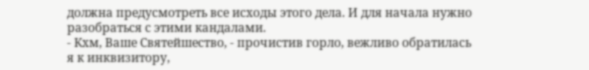должна предусмотреть все исходы этого дела. И для начала нужно разобраться с этими кандалами.
- Кхм, Ваше Святейшество, - прочистив горло, вежливо обратилась я к инквизитору,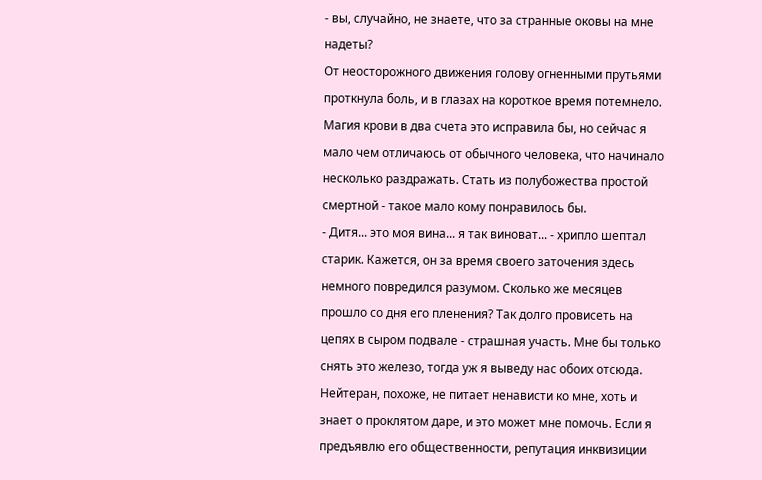- вы, случайно, не знаете, что за странные оковы на мне надеты?
От неосторожного движения голову огненными прутьями проткнула боль, и в глазах на короткое время потемнело. Магия крови в два счета это исправила бы, но сейчас я мало чем отличаюсь от обычного человека, что начинало несколько раздражать. Стать из полубожества простой смертной - такое мало кому понравилось бы.
- Дитя... это моя вина... я так виноват... - хрипло шептал старик. Кажется, он за время своего заточения здесь немного повредился разумом. Сколько же месяцев прошло со дня его пленения? Так долго провисеть на цепях в сыром подвале - страшная участь. Мне бы только снять это железо, тогда уж я выведу нас обоих отсюда. Нейтеран, похоже, не питает ненависти ко мне, хоть и знает о проклятом даре, и это может мне помочь. Если я предъявлю его общественности, репутация инквизиции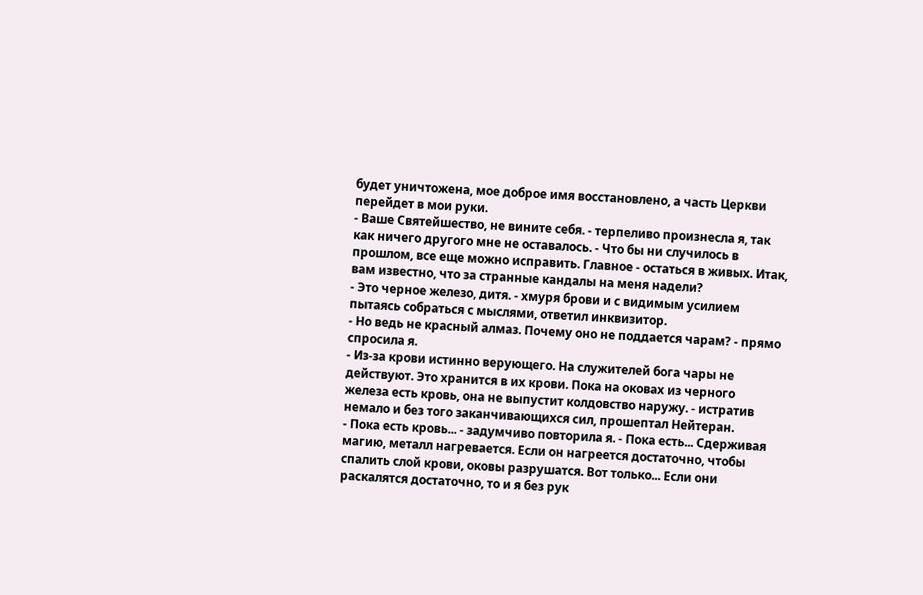будет уничтожена, мое доброе имя восстановлено, а часть Церкви перейдет в мои руки.
- Ваше Святейшество, не вините себя. - терпеливо произнесла я, так как ничего другого мне не оставалось. - Что бы ни случилось в прошлом, все еще можно исправить. Главное - остаться в живых. Итак, вам известно, что за странные кандалы на меня надели?
- Это черное железо, дитя. - хмуря брови и с видимым усилием пытаясь собраться с мыслями, ответил инквизитор.
- Но ведь не красный алмаз. Почему оно не поддается чарам? - прямо спросила я.
- Из-за крови истинно верующего. На служителей бога чары не действуют. Это хранится в их крови. Пока на оковах из черного железа есть кровь, она не выпустит колдовство наружу. - истратив немало и без того заканчивающихся сил, прошептал Нейтеран.
- Пока есть кровь... - задумчиво повторила я. - Пока есть... Сдерживая магию, металл нагревается. Если он нагреется достаточно, чтобы спалить слой крови, оковы разрушатся. Вот только... Если они раскалятся достаточно, то и я без рук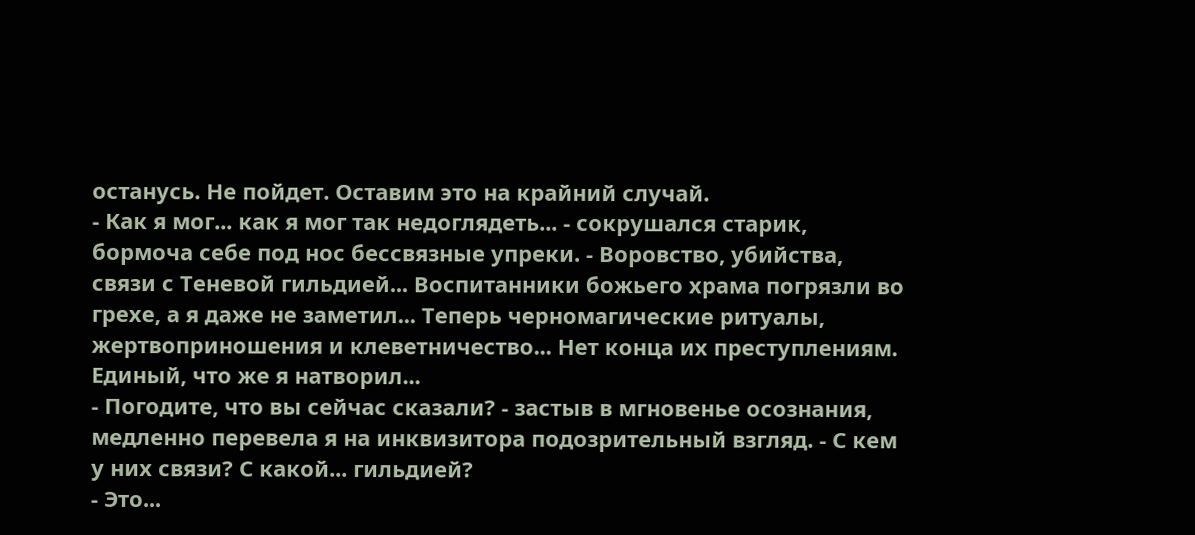останусь. Не пойдет. Оставим это на крайний случай.
- Как я мог... как я мог так недоглядеть... - сокрушался старик, бормоча себе под нос бессвязные упреки. - Воровство, убийства, связи с Теневой гильдией... Воспитанники божьего храма погрязли во грехе, а я даже не заметил... Теперь черномагические ритуалы, жертвоприношения и клеветничество... Нет конца их преступлениям. Единый, что же я натворил...
- Погодите, что вы сейчас сказали? - застыв в мгновенье осознания, медленно перевела я на инквизитора подозрительный взгляд. - С кем у них связи? С какой... гильдией?
- Это...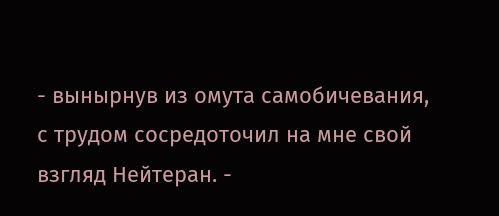- вынырнув из омута самобичевания, с трудом сосредоточил на мне свой взгляд Нейтеран. -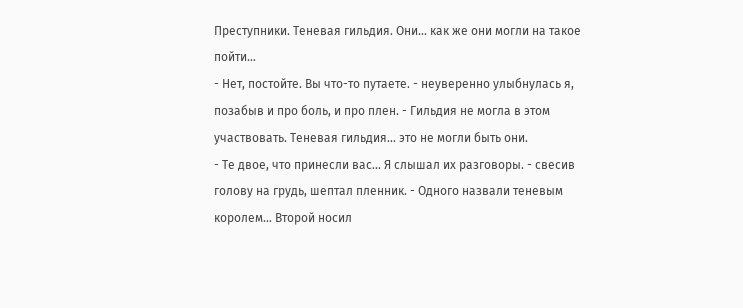Преступники. Теневая гильдия. Они... как же они могли на такое пойти...
- Нет, постойте. Вы что-то путаете. - неуверенно улыбнулась я, позабыв и про боль, и про плен. - Гильдия не могла в этом участвовать. Теневая гильдия... это не могли быть они.
- Те двое, что принесли вас... Я слышал их разговоры. - свесив голову на грудь, шептал пленник. - Одного назвали теневым королем... Второй носил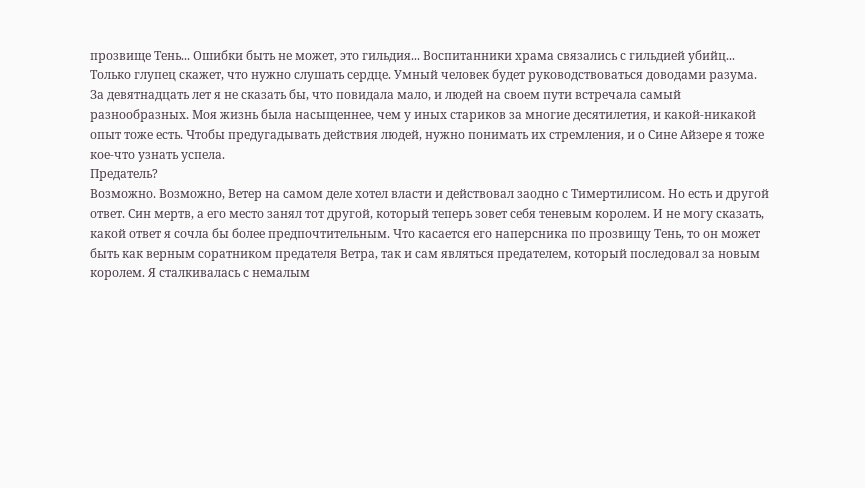прозвище Тень... Ошибки быть не может, это гильдия... Воспитанники храма связались с гильдией убийц...
Только глупец скажет, что нужно слушать сердце. Умный человек будет руководствоваться доводами разума. За девятнадцать лет я не сказать бы, что повидала мало, и людей на своем пути встречала самый разнообразных. Моя жизнь была насыщеннее, чем у иных стариков за многие десятилетия, и какой-никакой опыт тоже есть. Чтобы предугадывать действия людей, нужно понимать их стремления, и о Сине Айзере я тоже кое-что узнать успела.
Предатель?
Возможно. Возможно, Ветер на самом деле хотел власти и действовал заодно с Тимертилисом. Но есть и другой ответ. Син мертв, а его место занял тот другой, который теперь зовет себя теневым королем. И не могу сказать, какой ответ я сочла бы более предпочтительным. Что касается его наперсника по прозвищу Тень, то он может быть как верным соратником предателя Ветра, так и сам являться предателем, который последовал за новым королем. Я сталкивалась с немалым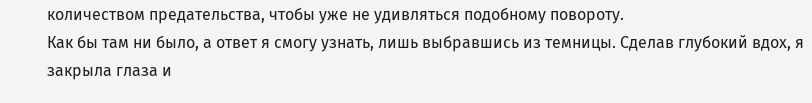количеством предательства, чтобы уже не удивляться подобному повороту.
Как бы там ни было, а ответ я смогу узнать, лишь выбравшись из темницы. Сделав глубокий вдох, я закрыла глаза и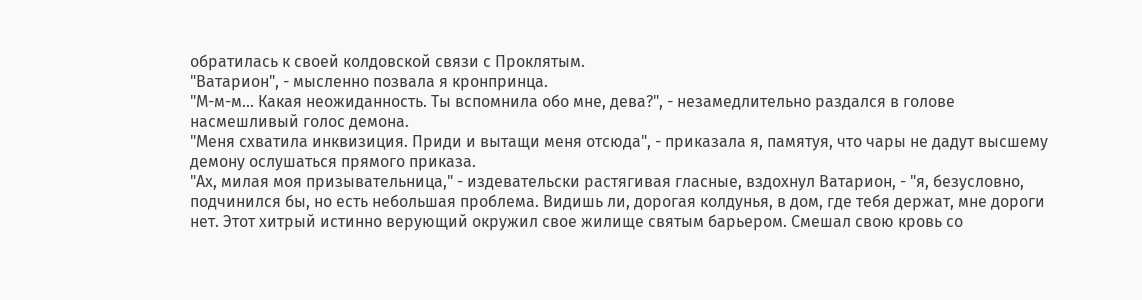обратилась к своей колдовской связи с Проклятым.
"Ватарион", - мысленно позвала я кронпринца.
"М-м-м... Какая неожиданность. Ты вспомнила обо мне, дева?", - незамедлительно раздался в голове насмешливый голос демона.
"Меня схватила инквизиция. Приди и вытащи меня отсюда", - приказала я, памятуя, что чары не дадут высшему демону ослушаться прямого приказа.
"Ах, милая моя призывательница," - издевательски растягивая гласные, вздохнул Ватарион, - "я, безусловно, подчинился бы, но есть небольшая проблема. Видишь ли, дорогая колдунья, в дом, где тебя держат, мне дороги нет. Этот хитрый истинно верующий окружил свое жилище святым барьером. Смешал свою кровь со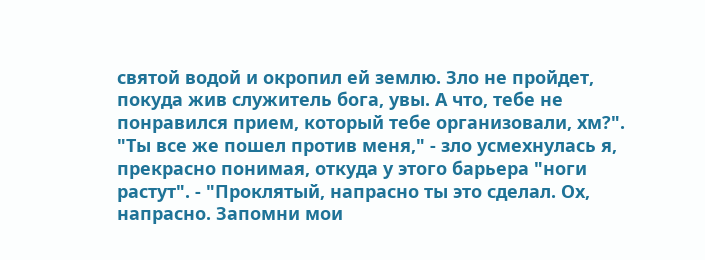святой водой и окропил ей землю. Зло не пройдет, покуда жив служитель бога, увы. А что, тебе не понравился прием, который тебе организовали, хм?".
"Ты все же пошел против меня," - зло усмехнулась я, прекрасно понимая, откуда у этого барьера "ноги растут". - "Проклятый, напрасно ты это сделал. Ох, напрасно. Запомни мои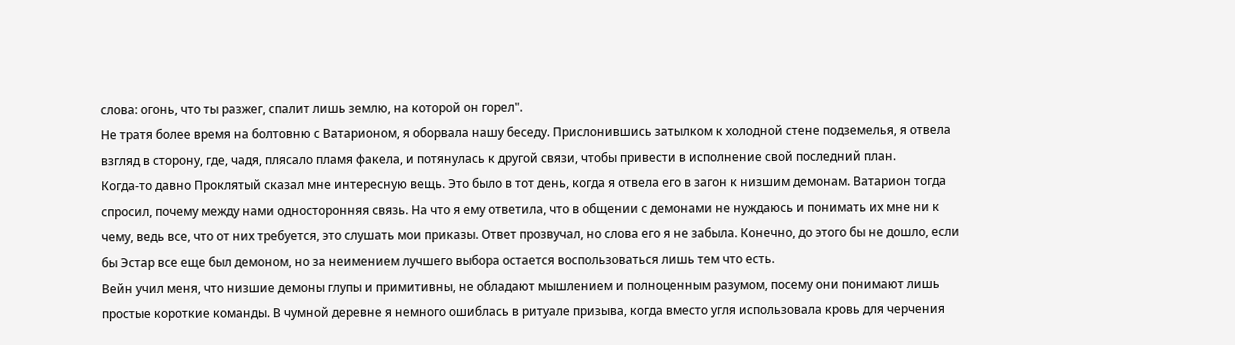слова: огонь, что ты разжег, спалит лишь землю, на которой он горел".
Не тратя более время на болтовню с Ватарионом, я оборвала нашу беседу. Прислонившись затылком к холодной стене подземелья, я отвела взгляд в сторону, где, чадя, плясало пламя факела, и потянулась к другой связи, чтобы привести в исполнение свой последний план.
Когда-то давно Проклятый сказал мне интересную вещь. Это было в тот день, когда я отвела его в загон к низшим демонам. Ватарион тогда спросил, почему между нами односторонняя связь. На что я ему ответила, что в общении с демонами не нуждаюсь и понимать их мне ни к чему, ведь все, что от них требуется, это слушать мои приказы. Ответ прозвучал, но слова его я не забыла. Конечно, до этого бы не дошло, если бы Эстар все еще был демоном, но за неимением лучшего выбора остается воспользоваться лишь тем что есть.
Вейн учил меня, что низшие демоны глупы и примитивны, не обладают мышлением и полноценным разумом, посему они понимают лишь простые короткие команды. В чумной деревне я немного ошиблась в ритуале призыва, когда вместо угля использовала кровь для черчения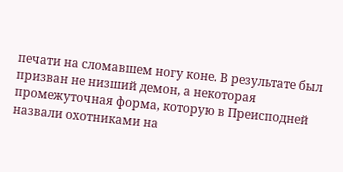печати на сломавшем ногу коне. В результате был призван не низший демон, а некоторая промежуточная форма, которую в Преисподней назвали охотниками на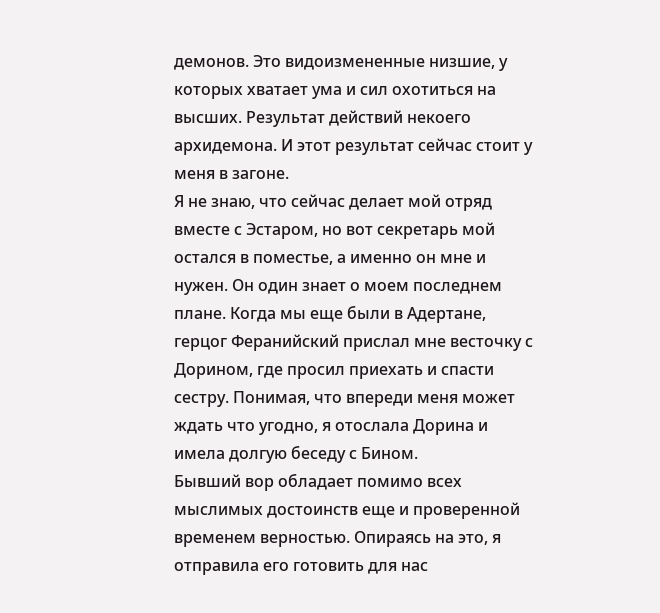демонов. Это видоизмененные низшие, у которых хватает ума и сил охотиться на высших. Результат действий некоего архидемона. И этот результат сейчас стоит у меня в загоне.
Я не знаю, что сейчас делает мой отряд вместе с Эстаром, но вот секретарь мой остался в поместье, а именно он мне и нужен. Он один знает о моем последнем плане. Когда мы еще были в Адертане, герцог Феранийский прислал мне весточку с Дорином, где просил приехать и спасти сестру. Понимая, что впереди меня может ждать что угодно, я отослала Дорина и имела долгую беседу с Бином.
Бывший вор обладает помимо всех мыслимых достоинств еще и проверенной временем верностью. Опираясь на это, я отправила его готовить для нас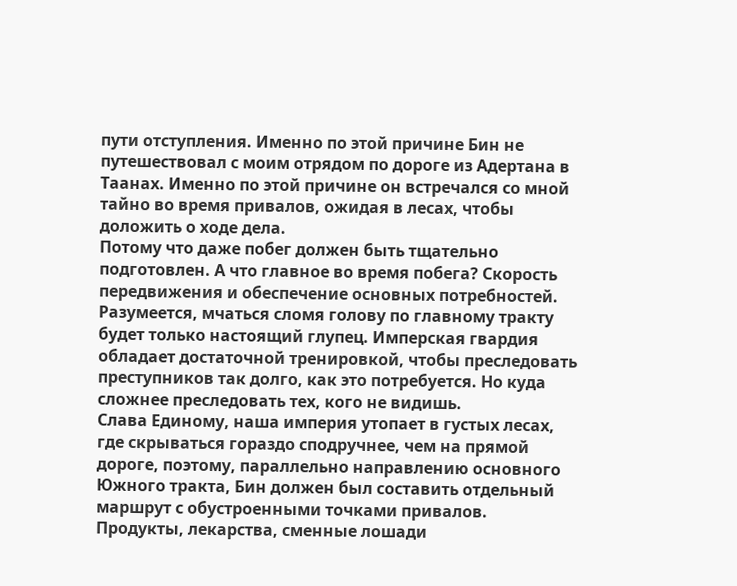пути отступления. Именно по этой причине Бин не путешествовал с моим отрядом по дороге из Адертана в Таанах. Именно по этой причине он встречался со мной тайно во время привалов, ожидая в лесах, чтобы доложить о ходе дела.
Потому что даже побег должен быть тщательно подготовлен. А что главное во время побега? Скорость передвижения и обеспечение основных потребностей. Разумеется, мчаться сломя голову по главному тракту будет только настоящий глупец. Имперская гвардия обладает достаточной тренировкой, чтобы преследовать преступников так долго, как это потребуется. Но куда сложнее преследовать тех, кого не видишь.
Слава Единому, наша империя утопает в густых лесах, где скрываться гораздо сподручнее, чем на прямой дороге, поэтому, параллельно направлению основного Южного тракта, Бин должен был составить отдельный маршрут с обустроенными точками привалов. Продукты, лекарства, сменные лошади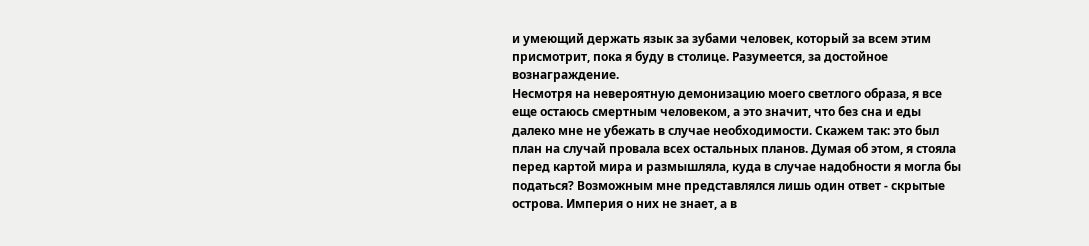и умеющий держать язык за зубами человек, который за всем этим присмотрит, пока я буду в столице. Разумеется, за достойное вознаграждение.
Несмотря на невероятную демонизацию моего светлого образа, я все еще остаюсь смертным человеком, а это значит, что без сна и еды далеко мне не убежать в случае необходимости. Скажем так: это был план на случай провала всех остальных планов. Думая об этом, я стояла перед картой мира и размышляла, куда в случае надобности я могла бы податься? Возможным мне представлялся лишь один ответ - скрытые острова. Империя о них не знает, а в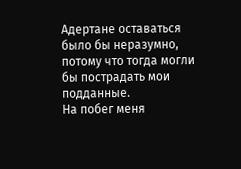Адертане оставаться было бы неразумно, потому что тогда могли бы пострадать мои подданные.
На побег меня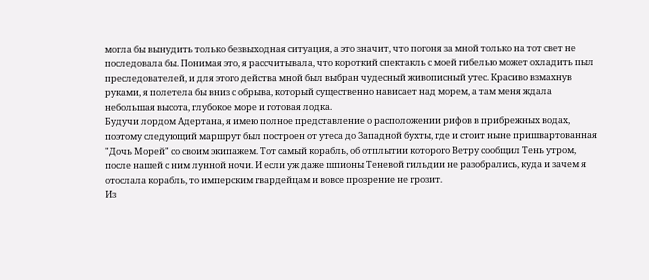могла бы вынудить только безвыходная ситуация, а это значит, что погоня за мной только на тот свет не последовала бы. Понимая это, я рассчитывала, что короткий спектакль с моей гибелью может охладить пыл преследователей, и для этого действа мной был выбран чудесный живописный утес. Красиво взмахнув руками, я полетела бы вниз с обрыва, который существенно нависает над морем, а там меня ждала небольшая высота, глубокое море и готовая лодка.
Будучи лордом Адертана, я имею полное представление о расположении рифов в прибрежных водах, поэтому следующий маршрут был построен от утеса до Западной бухты, где и стоит ныне пришвартованная "Дочь Морей" со своим экипажем. Тот самый корабль, об отплытии которого Ветру сообщил Тень утром, после нашей с ним лунной ночи. И если уж даже шпионы Теневой гильдии не разобрались, куда и зачем я отослала корабль, то имперским гвардейцам и вовсе прозрение не грозит.
Из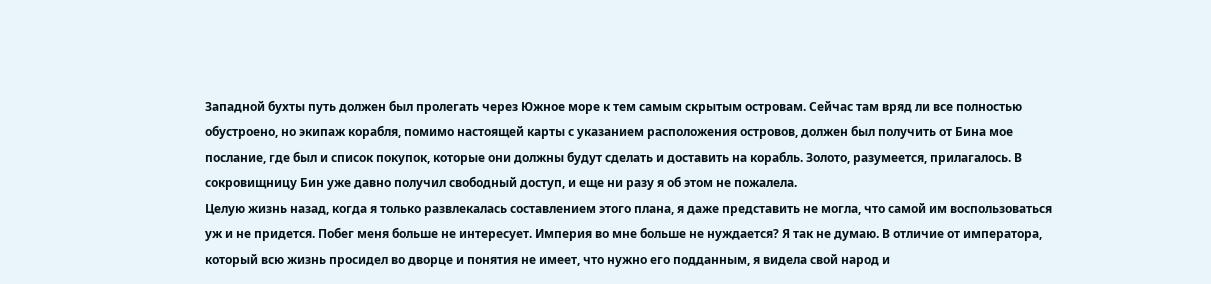Западной бухты путь должен был пролегать через Южное море к тем самым скрытым островам. Сейчас там вряд ли все полностью обустроено, но экипаж корабля, помимо настоящей карты с указанием расположения островов, должен был получить от Бина мое послание, где был и список покупок, которые они должны будут сделать и доставить на корабль. Золото, разумеется, прилагалось. В сокровищницу Бин уже давно получил свободный доступ, и еще ни разу я об этом не пожалела.
Целую жизнь назад, когда я только развлекалась составлением этого плана, я даже представить не могла, что самой им воспользоваться уж и не придется. Побег меня больше не интересует. Империя во мне больше не нуждается? Я так не думаю. В отличие от императора, который всю жизнь просидел во дворце и понятия не имеет, что нужно его подданным, я видела свой народ и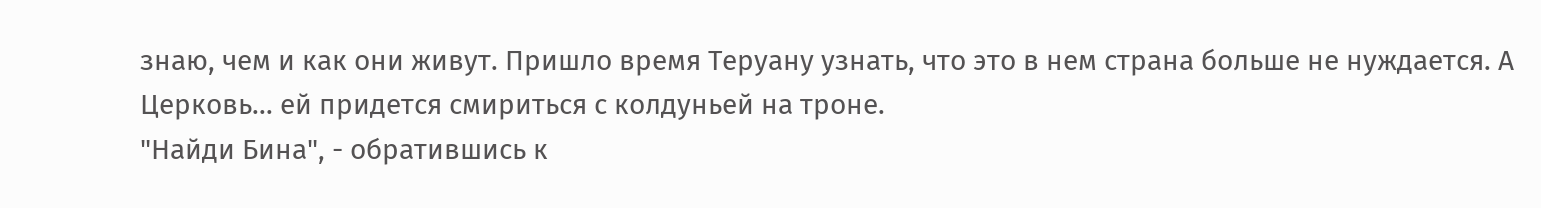знаю, чем и как они живут. Пришло время Теруану узнать, что это в нем страна больше не нуждается. А Церковь... ей придется смириться с колдуньей на троне.
"Найди Бина", - обратившись к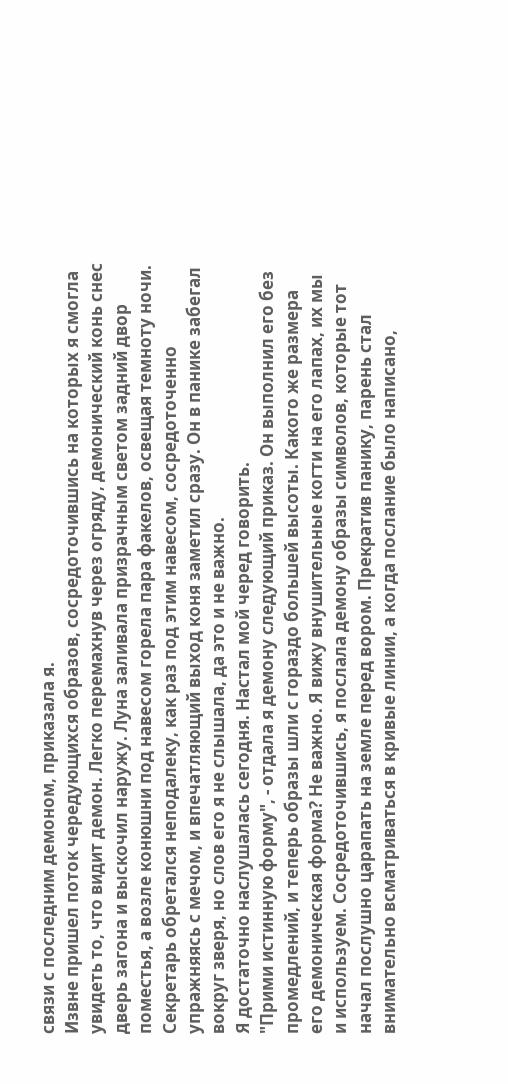связи с последним демоном, приказала я.
Извне пришел поток чередующихся образов, сосредоточившись на которых я смогла увидеть то, что видит демон. Легко перемахнув через огряду, демонический конь снес дверь загона и выскочил наружу. Луна заливала призрачным светом задний двор поместья, а возле конюшни под навесом горела пара факелов, освещая темноту ночи. Секретарь обретался неподалеку, как раз под этим навесом, сосредоточенно упражняясь с мечом, и впечатляющий выход коня заметил сразу. Он в панике забегал вокруг зверя, но слов его я не слышала, да это и не важно.
Я достаточно наслушалась сегодня. Настал мой черед говорить.
"Прими истинную форму", - отдала я демону следующий приказ. Он выполнил его без промедлений, и теперь образы шли с гораздо большей высоты. Какого же размера его демоническая форма? Не важно. Я вижу внушительные когти на его лапах, их мы и используем. Сосредоточившись, я послала демону образы символов, которые тот начал послушно царапать на земле перед вором. Прекратив панику, парень стал внимательно всматриваться в кривые линии, а когда послание было написано,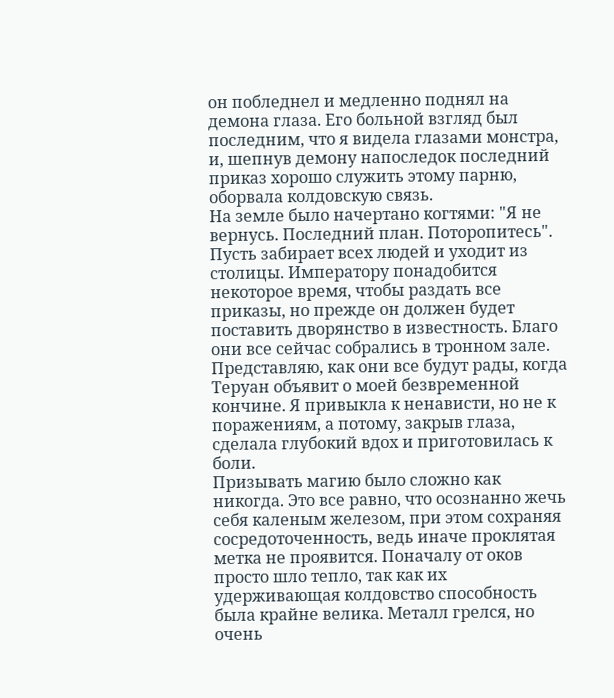он побледнел и медленно поднял на демона глаза. Его больной взгляд был последним, что я видела глазами монстра, и, шепнув демону напоследок последний приказ хорошо служить этому парню, оборвала колдовскую связь.
На земле было начертано когтями: "Я не вернусь. Последний план. Поторопитесь".
Пусть забирает всех людей и уходит из столицы. Императору понадобится некоторое время, чтобы раздать все приказы, но прежде он должен будет поставить дворянство в известность. Благо они все сейчас собрались в тронном зале. Представляю, как они все будут рады, когда Теруан объявит о моей безвременной кончине. Я привыкла к ненависти, но не к поражениям, а потому, закрыв глаза, сделала глубокий вдох и приготовилась к боли.
Призывать магию было сложно как никогда. Это все равно, что осознанно жечь себя каленым железом, при этом сохраняя сосредоточенность, ведь иначе проклятая метка не проявится. Поначалу от оков просто шло тепло, так как их удерживающая колдовство способность была крайне велика. Металл грелся, но очень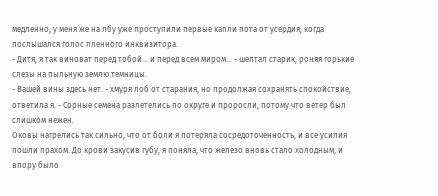медленно, у меня же на лбу уже проступили первые капли пота от усердия, когда послышался голос пленного инквизитора.
- Дитя, я так виноват перед тобой... и перед всем миром... - шептал старик, роняя горькие слезы на пыльную землю темницы.
- Вашей вины здесь нет. - хмуря лоб от старания, но продолжая сохранять спокойствие, ответила я. - Сорные семена разлетелись по округе и проросли, потому что ветер был слишком нежен.
Оковы нагрелись так сильно, что от боли я потеряла сосредоточенность, и все усилия пошли прахом. До крови закусив губу, я поняла, что железо вновь стало холодным, и впору было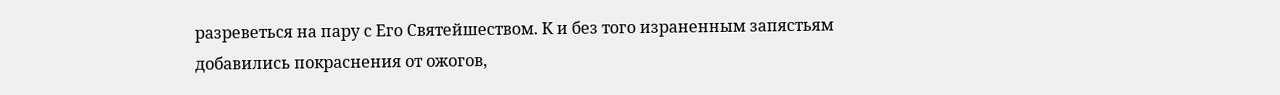разреветься на пару с Его Святейшеством. К и без того израненным запястьям добавились покраснения от ожогов,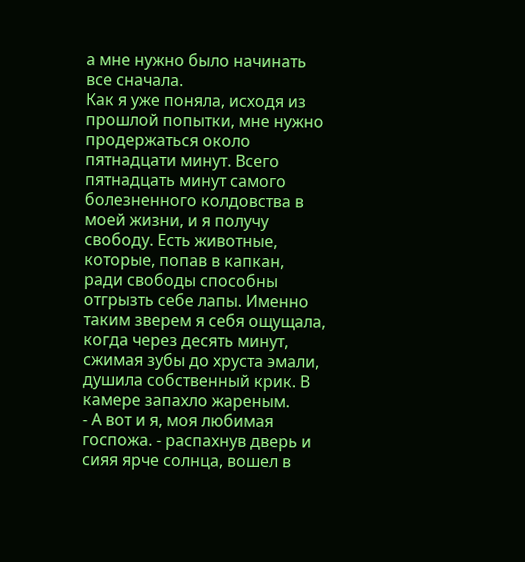а мне нужно было начинать все сначала.
Как я уже поняла, исходя из прошлой попытки, мне нужно продержаться около пятнадцати минут. Всего пятнадцать минут самого болезненного колдовства в моей жизни, и я получу свободу. Есть животные, которые, попав в капкан, ради свободы способны отгрызть себе лапы. Именно таким зверем я себя ощущала, когда через десять минут, сжимая зубы до хруста эмали, душила собственный крик. В камере запахло жареным.
- А вот и я, моя любимая госпожа. - распахнув дверь и сияя ярче солнца, вошел в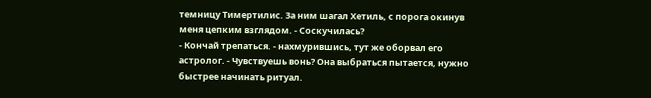темницу Тимертилис. За ним шагал Хетиль, с порога окинув меня цепким взглядом. - Соскучилась?
- Кончай трепаться. - нахмурившись, тут же оборвал его астролог. - Чувствуешь вонь? Она выбраться пытается, нужно быстрее начинать ритуал.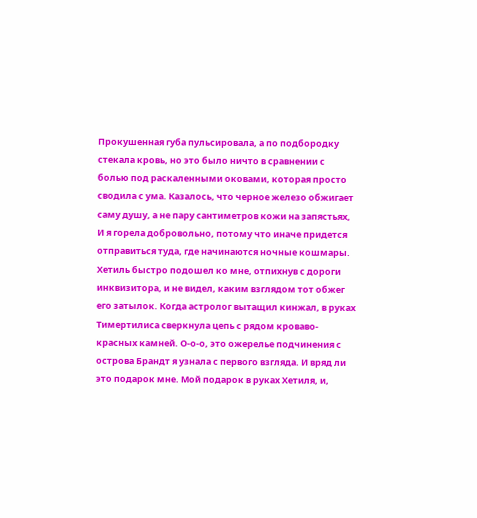Прокушенная губа пульсировала, а по подбородку стекала кровь, но это было ничто в сравнении с болью под раскаленными оковами, которая просто сводила с ума. Казалось, что черное железо обжигает саму душу, а не пару сантиметров кожи на запястьях, И я горела добровольно, потому что иначе придется отправиться туда, где начинаются ночные кошмары.
Хетиль быстро подошел ко мне, отпихнув с дороги инквизитора, и не видел, каким взглядом тот обжег его затылок. Когда астролог вытащил кинжал, в руках Тимертилиса сверкнула цепь с рядом кроваво-красных камней. О-о-о, это ожерелье подчинения с острова Брандт я узнала с первого взгляда. И вряд ли это подарок мне. Мой подарок в руках Хетиля, и,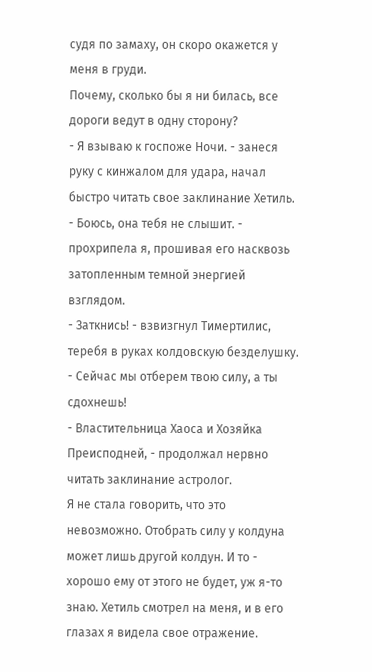судя по замаху, он скоро окажется у меня в груди.
Почему, сколько бы я ни билась, все дороги ведут в одну сторону?
- Я взываю к госпоже Ночи. - занеся руку с кинжалом для удара, начал быстро читать свое заклинание Хетиль.
- Боюсь, она тебя не слышит. - прохрипела я, прошивая его насквозь затопленным темной энергией взглядом.
- Заткнись! - взвизгнул Тимертилис, теребя в руках колдовскую безделушку. - Сейчас мы отберем твою силу, а ты сдохнешь!
- Властительница Хаоса и Хозяйка Преисподней, - продолжал нервно читать заклинание астролог.
Я не стала говорить, что это невозможно. Отобрать силу у колдуна может лишь другой колдун. И то - хорошо ему от этого не будет, уж я-то знаю. Хетиль смотрел на меня, и в его глазах я видела свое отражение.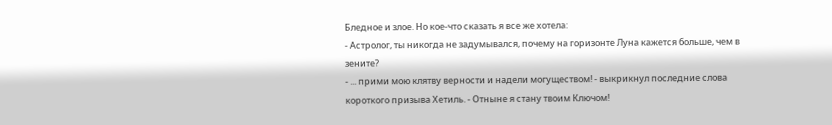Бледное и злое. Но кое-что сказать я все же хотела:
- Астролог, ты никогда не задумывался, почему на горизонте Луна кажется больше, чем в зените?
- ... прими мою клятву верности и надели могуществом! - выкрикнул последние слова короткого призыва Хетиль. - Отныне я стану твоим Ключом!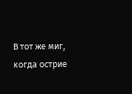В тот же миг, когда острие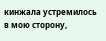кинжала устремилось в мою сторону,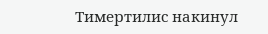Тимертилис накинул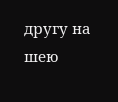другу на шею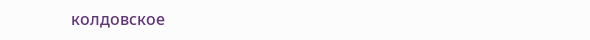колдовское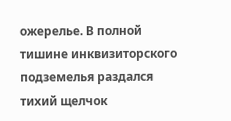ожерелье. В полной тишине инквизиторского подземелья раздался тихий щелчок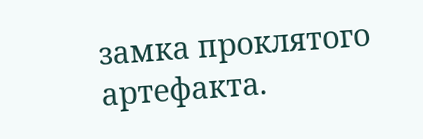замка проклятого артефакта.